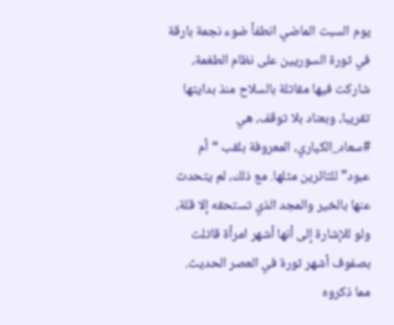يوم السبت الماضي انطفأ ضوء نجمة بارقة في ثورة السوريين على نظام الطغمة، شاركت فيها مقاتلة بالسلاح منذ بدايتها تقريبا، وبعناد بلا توقف، هي #سعاد_الكياري، المعروفة بلقب “أم عبود” للثائرين مثلها. مع ذلك، لم يتحدث عنها بالخير والمجد الذي تستحقه إلا قلة، ولو للإشارة إلى أنها أشهر امرأة قاتلت بصفوف أشهر ثورة في العصر الحديث.
مما ذكروه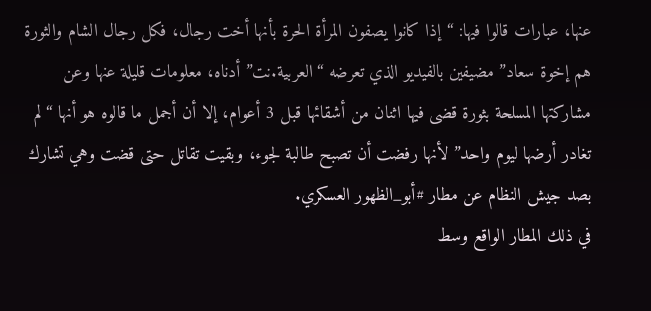عنها، عبارات قالوا فيها: “إذا كانوا يصفون المرأة الحرة بأنها أخت رجال، فكل رجال الشام والثورة هم إخوة سعاد” مضيفين بالفيديو الذي تعرضه “العربية.نت” أدناه، معلومات قليلة عنها وعن مشاركتها المسلحة بثورة قضى فيها اثنان من أشقائها قبل 3 أعوام، إلا أن أجمل ما قالوه هو أنها “لم تغادر أرضها ليوم واحد” لأنها رفضت أن تصبح طالبة لجوء، وبقيت تقاتل حتى قضت وهي تشارك بصد جيش النظام عن مطار #أبو_الظهور العسكري.
في ذلك المطار الواقع وسط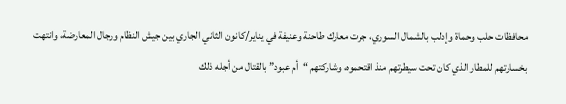محافظات حلب وحماة وإدلب بالشمال السوري، جرت معارك طاحنة وعنيفة في يناير/كانون الثاني الجاري بين جيش النظام ورجال المعارضة، وانتهت بخسارتهم للمطار الذي كان تحت سيطرتهم منذ اقتحموه، وشاركتهم “أم عبود” بالقتال من أجله ذلك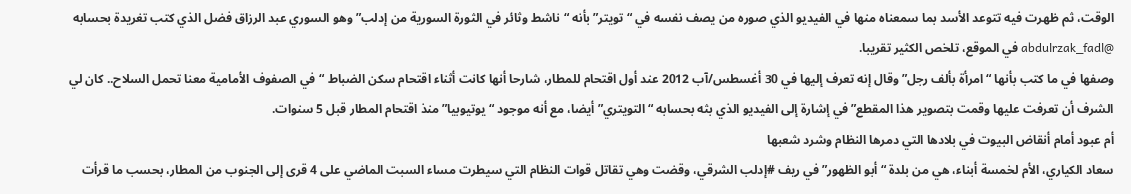الوقت، ثم ظهرت فيه تتوعد الأسد بما سمعناه منها في الفيديو الذي صوره من يصف نفسه في “تويتر” بأنه “ناشط وثائر في الثورة السورية من إدلب” وهو السوري عبد الرزاق فضل الذي كتب تغريدة بحسابه @abdulrzak_fadl في الموقع، تلخص الكثير تقريبا.
وصفها في ما كتب بأنها “امرأة بألف رجل” وقال إنه تعرف إليها في 30 أغسطس/آب 2012 عند أول اقتحام للمطار، شارحا أنها كانت أثناء اقتحام سكن الضباط “في الصفوف الأمامية معنا تحمل السلاح.. كان لي الشرف أن تعرفت عليها وقمت بتصوير هذا المقطع” في إشارة إلى الفيديو الذي بثه بحسابه “التويتري” أيضا، مع أنه موجود “يوتيوبيا” منذ اقتحام المطار قبل 5 سنوات.
أم عبود أمام أنقاض البيوت في بلادها التي دمرها النظام وشرد شعبها
سعاد الكياري، الأم لخمسة أبناء، هي من بلدة “أبو الظهور” في ريف #إدلب الشرقي، وقضت وهي تقاتل قوات النظام التي سيطرت مساء السبت الماضي على 4 قرى إلى الجنوب من المطار، بحسب ما قرأت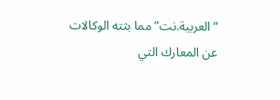“العربية.نت” مما بثته الوكالات عن المعارك التي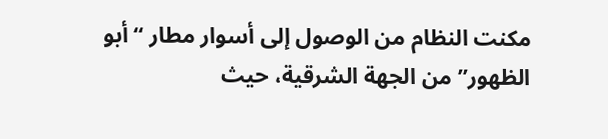مكنت النظام من الوصول إلى أسوار مطار “أبو الظهور” من الجهة الشرقية، حيث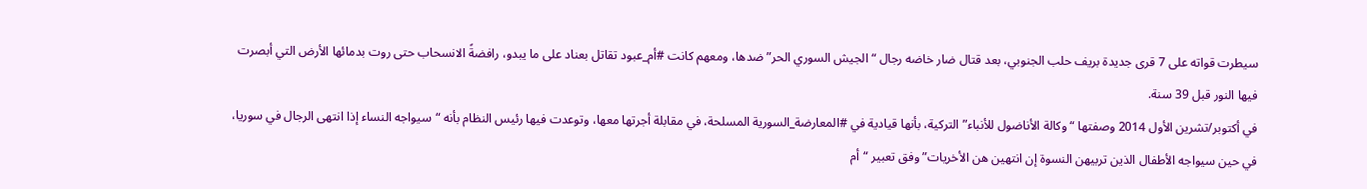سيطرت قواته على 7 قرى جديدة بريف حلب الجنوبي، بعد قتال ضار خاضه رجال “الجيش السوري الحر” ضدها، ومعهم كانت #أم_عبود تقاتل بعناد على ما يبدو، رافضةً الانسحاب حتى روت بدمائها الأرض التي أبصرت فيها النور قبل 39 سنة.
في أكتوبر/تشرين الأول 2014 وصفتها “وكالة الأناضول للأنباء” التركية، بأنها قيادية في #المعارضة_السورية المسلحة، في مقابلة أجرتها معها، وتوعدت فيها رئيس النظام بأنه “سيواجه النساء إذا انتهى الرجال في سوريا، في حين سيواجه الأطفال الذين تربيهن النسوة إن انتهين هن الأخريات” وفق تعبير “أم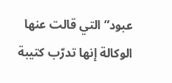عبود” التي قالت عنها الوكالة إنها تدرّب كتيبة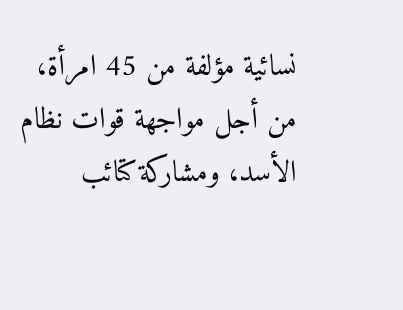نسائية مؤلفة من 45 امرأة، من أجل مواجهة قوات نظام الأسد، ومشاركة كتائب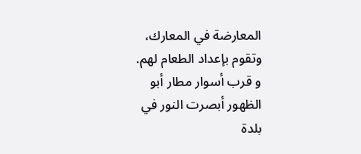المعارضة في المعارك، وتقوم بإعداد الطعام لهم.
و قرب أسوار مطار أبو الظهور أبصرت النور في بلدة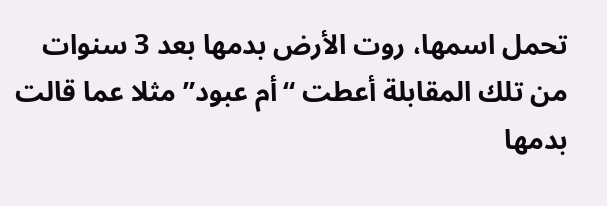تحمل اسمها، روت الأرض بدمها بعد 3 سنوات من تلك المقابلة أعطت “أم عبود” مثلا عما قالت بدمها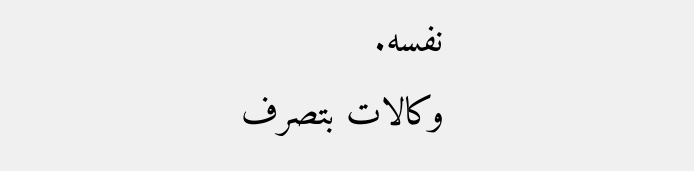نفسه.
وكالات بتصرف